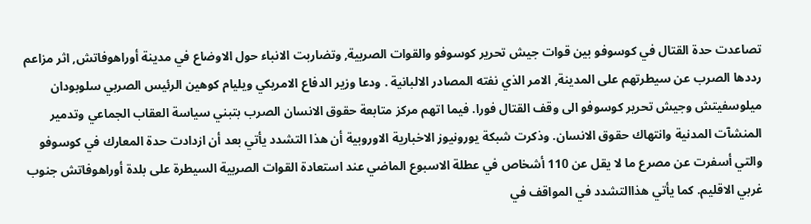تصاعدت حدة القتال في كوسوفو بين قوات جيش تحرير كوسوفو والقوات الصربية, وتضاربت الانباء حول الاوضاع في مدينة أوراهوفاتش, اثر مزاعم رددها الصرب عن سيطرتهم على المدينة, الامر الذي نفته المصادر الالبانية . ودعا وزير الدفاع الامريكي ويليام كوهين الرئيس الصربي سلوبودان ميلوسفيتش وجيش تحرير كوسوفو الى وقف القتال فورا. فيما اتهم مركز متابعة حقوق الانسان الصرب بتبني سياسة العقاب الجماعي وتدمير المنشآت المدنية وانتهاك حقوق الانسان. وذكرت شبكة يورونيوز الاخبارية الاوروبية أن هذا التشدد يأتي بعد أن ازدادت حدة المعارك في كوسوفو والتي أسفرت عن مصرع ما لا يقل عن 110 أشخاص في عطلة الاسبوع الماضي عند استعادة القوات الصربية السيطرة على بلدة أوراهوفاتش جنوب غربي الاقليم. كما يأتي هذاالتشدد في المواقف في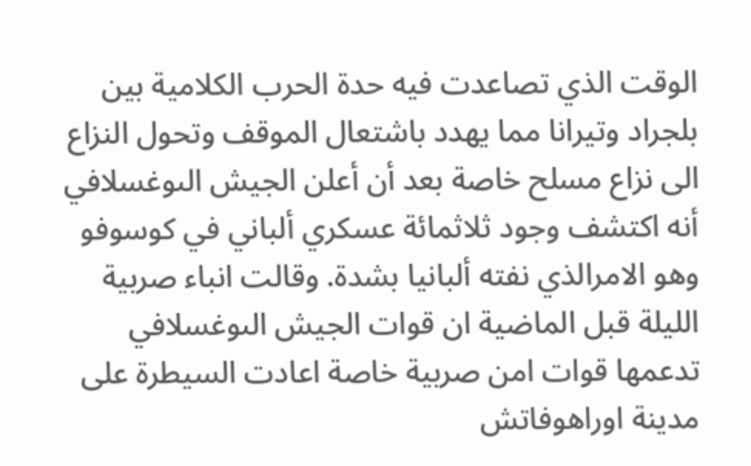الوقت الذي تصاعدت فيه حدة الحرب الكلامية بين بلجراد وتيرانا مما يهدد باشتعال الموقف وتحول النزاع الى نزاع مسلح خاصة بعد أن أعلن الجيش الىوغسلافي أنه اكتشف وجود ثلاثمائة عسكري ألباني في كوسوفو وهو الامرالذي نفته ألبانيا بشدة. وقالت انباء صربية الليلة قبل الماضية ان قوات الجيش الىوغسلافي تدعمها قوات امن صربية خاصة اعادت السيطرة على مدينة اوراهوفاتش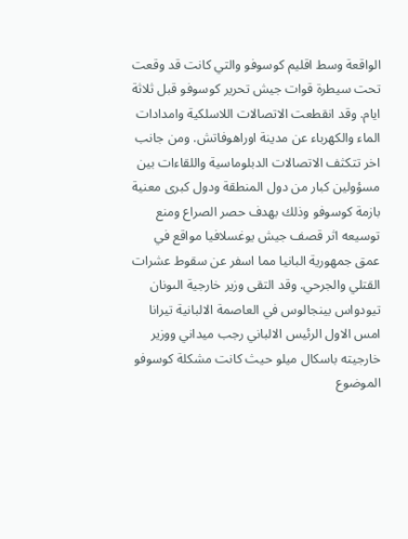الواقعة وسط اقليم كوسوفو والتي كانت قد وقعت تحت سيطرة قوات جيش تحرير كوسوفو قبل ثلاثة ايام. وقد انقطعت الاتصالات اللاسلكية وامدادات الماء والكهرباء عن مدينة اوراهوفاتش. ومن جانب اخر تتكثف الاتصالات الدبلوماسية واللقاءات بين مسؤولين كبار من دول المنطقة ودول كبرى معنية بازمة كوسوفو وذلك بهدف حصر الصراع ومنع توسيعه اثر قصف جيش يوغسلافيا مواقع في عمق جمهورية البانيا مما اسفر عن سقوط عشرات القتلي والجرحي. وقد التقى وزير خارجية الىونان تيودواس بينجالوس في العاصمة الالبانية تيرانا امس الاول الرئيس الالباني رجب ميداني ووزير خارجيته باسكال ميلو حيث كانت مشكلة كوسوفو الموضوع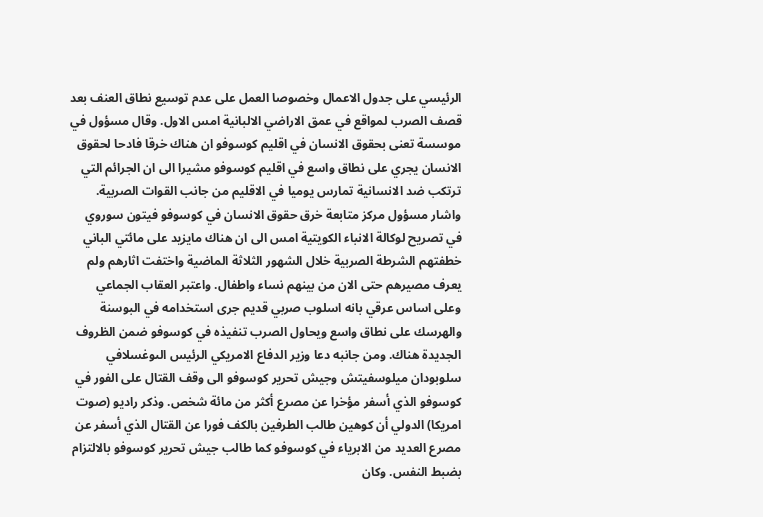الرئيسي على جدول الاعمال وخصوصا العمل على عدم توسيع نطاق العنف بعد قصف الصرب لمواقع في عمق الاراضي الالبانية امس الاول. وقال مسؤول في موسسة تعنى بحقوق الانسان في اقليم كوسوفو ان هناك خرقا فادحا لحقوق الانسان يجري على نطاق واسع في اقليم كوسوفو مشيرا الى ان الجرائم التي ترتكب ضد الانسانية تمارس يوميا في الاقليم من جانب القوات الصربية. واشار مسؤول مركز متابعة خرق حقوق الانسان في كوسوفو فيتون سوروي في تصريح لوكالة الانباء الكويتية امس الى ان هناك مايزيد على مائتي الباني خطفتهم الشرطة الصربية خلال الشهور الثلاثة الماضية واختفت اثارهم ولم يعرف مصيرهم حتى الان من بينهم نساء واطفال. واعتبر العقاب الجماعي وعلى اساس عرقي بانه اسلوب صربي قديم جرى استخدامه في البوسنة والهرسك على نطاق واسع ويحاول الصرب تنفيذه في كوسوفو ضمن الظروف الجديدة هناك. ومن جانبه دعا وزير الدفاع الامريكي الرئيس الىوغسلافي سلوبودان ميلوسفيتش وجيش تحرير كوسوفو الى وقف القتال على الفور في كوسوفو الذي أسفر مؤخرا عن مصرع أكثر من مائة شخص. وذكر راديو (صوت امريكا) الدولي أن كوهين طالب الطرفين بالكف فورا عن القتال الذي أسفر عن مصرع العديد من الابرياء في كوسوفو كما طالب جيش تحرير كوسوفو بالالتزام بضبط النفس. وكان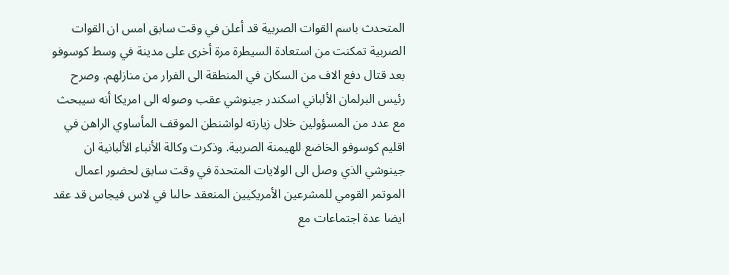المتحدث باسم القوات الصربية قد أعلن في وقت سابق امس ان القوات الصربية تمكنت من استعادة السيطرة مرة أخرى على مدينة في وسط كوسوفو بعد قتال دفع الاف من السكان في المنطقة الى الفرار من منازلهم. وصرح رئيس البرلمان الألباني اسكندر جينوشي عقب وصوله الى امريكا أنه سيبحث مع عدد من المسؤولين خلال زيارته لواشنطن الموقف المأساوي الراهن في اقليم كوسوفو الخاضع للهيمنة الصربية. وذكرت وكالة الأنباء الألبانية ان جينوشي الذي وصل الى الولايات المتحدة في وقت سابق لحضور اعمال الموتمر القومي للمشرعين الأمريكيين المنعقد حالىا في لاس فيجاس قد عقد ايضا عدة اجتماعات مع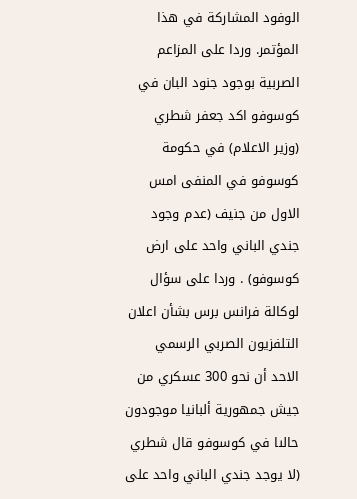الوفود المشاركة في هذا المؤتمر. وردا على المزاعم الصربية بوجود جنود البان في كوسوفو اكد جعفر شطري (وزير الاعلام) في حكومة كوسوفو في المنفى امس الاول من جنيف (عدم وجود جندي الباني واحد على ارض كوسوفو) . وردا على سؤال لوكالة فرانس برس بشأن اعلان التلفزيون الصربي الرسمي الاحد أن نحو 300 عسكري من جيش جمهورية ألبانيا موجودون حالىا في كوسوفو قال شطري (لا يوجد جندي الباني واحد على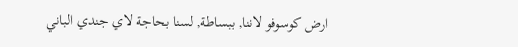ارض كوسوفو لاننا, ببساطة, لسنا بحاجة لاي جندي الباني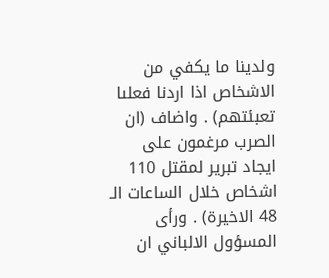ولدينا ما يكفي من الاشخاص اذا اردنا فعلىا تعبئتهم) . واضاف (ان الصرب مرغمون على ايجاد تبرير لمقتل 110 اشخاص خلال الساعات الـ 48 الاخيرة) . ورأى المسؤول الالباني ان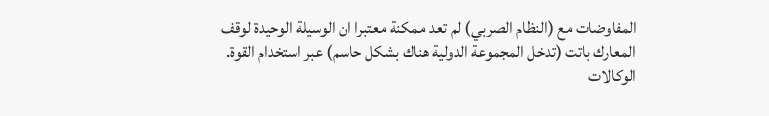المفاوضات مع (النظام الصربي) لم تعد ممكنة معتبرا ان الوسيلة الوحيدة لوقف المعارك باتت (تدخل المجموعة الدولية هناك بشكل حاسم) عبر استخدام القوة. الوكالات